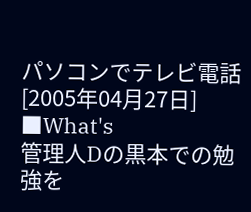パソコンでテレビ電話
[2005年04月27日]
■What's
管理人Dの黒本での勉強を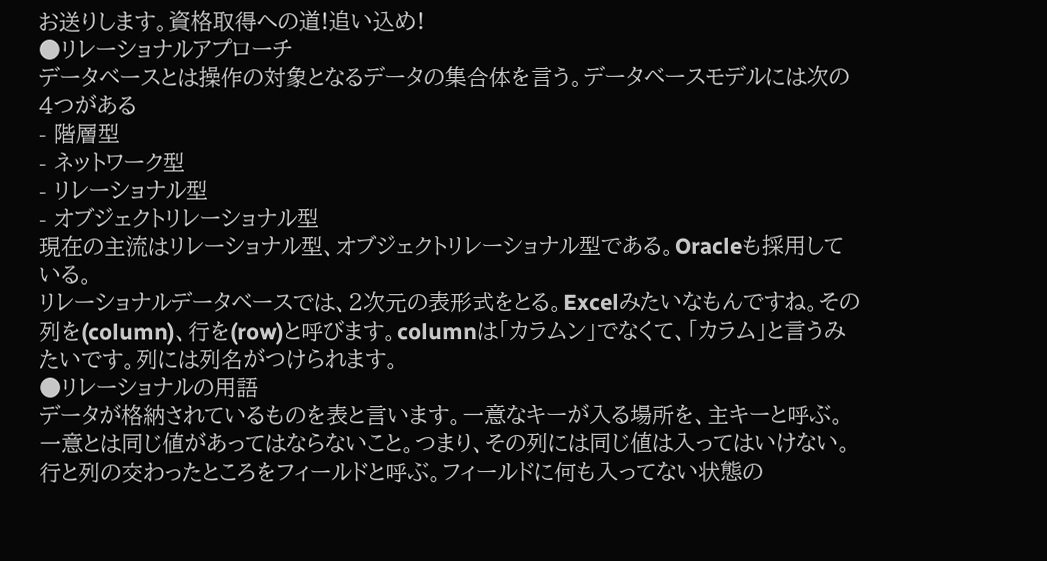お送りします。資格取得への道!追い込め!
●リレーショナルアプローチ
データベースとは操作の対象となるデータの集合体を言う。データベースモデルには次の4つがある
- 階層型
- ネットワーク型
- リレーショナル型
- オブジェクトリレーショナル型
現在の主流はリレーショナル型、オブジェクトリレーショナル型である。Oracleも採用している。
リレーショナルデータベースでは、2次元の表形式をとる。Excelみたいなもんですね。その列を(column)、行を(row)と呼びます。columnは「カラムン」でなくて、「カラム」と言うみたいです。列には列名がつけられます。
●リレーショナルの用語
データが格納されているものを表と言います。一意なキーが入る場所を、主キーと呼ぶ。一意とは同じ値があってはならないこと。つまり、その列には同じ値は入ってはいけない。
行と列の交わったところをフィールドと呼ぶ。フィールドに何も入ってない状態の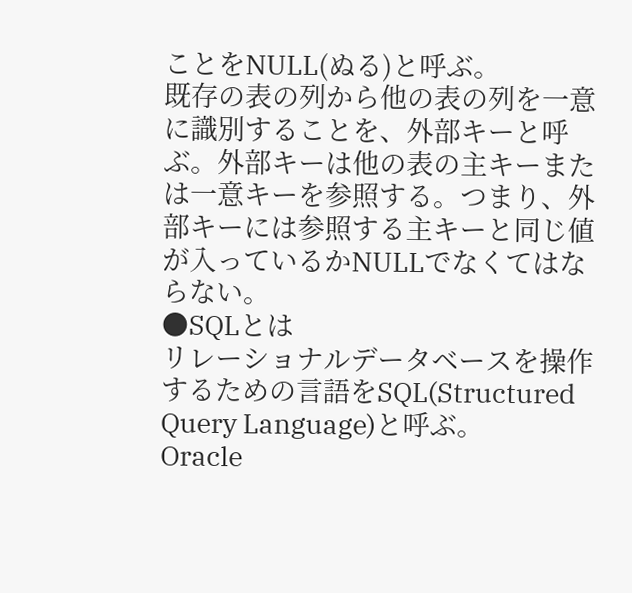ことをNULL(ぬる)と呼ぶ。
既存の表の列から他の表の列を一意に識別することを、外部キーと呼ぶ。外部キーは他の表の主キーまたは一意キーを参照する。つまり、外部キーには参照する主キーと同じ値が入っているかNULLでなくてはならない。
●SQLとは
リレーショナルデータベースを操作するための言語をSQL(Structured Query Language)と呼ぶ。
Oracle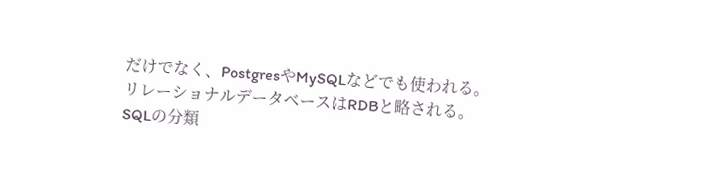だけでなく、PostgresやMySQLなどでも使われる。
リレーショナルデータベースはRDBと略される。
SQLの分類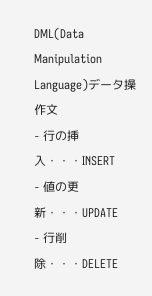DML(Data Manipulation Language)データ操作文
- 行の挿入・・・INSERT
- 値の更新・・・UPDATE
- 行削除・・・DELETE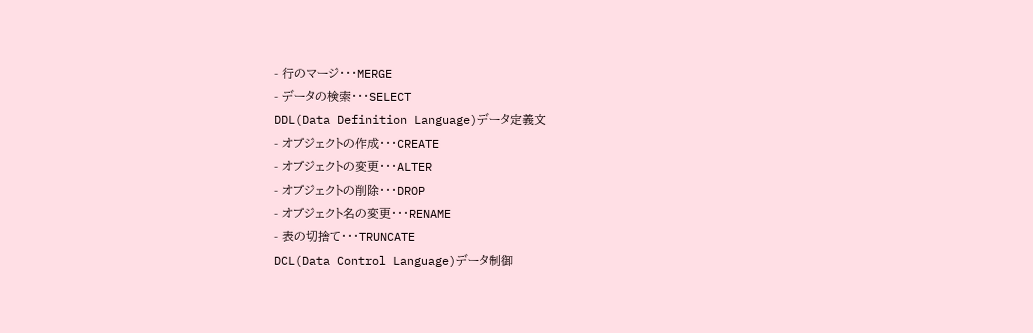- 行のマージ・・・MERGE
- データの検索・・・SELECT
DDL(Data Definition Language)データ定義文
- オブジェクトの作成・・・CREATE
- オブジェクトの変更・・・ALTER
- オブジェクトの削除・・・DROP
- オブジェクト名の変更・・・RENAME
- 表の切捨て・・・TRUNCATE
DCL(Data Control Language)データ制御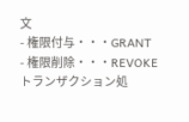文
- 権限付与・・・GRANT
- 権限削除・・・REVOKE
トランザクション処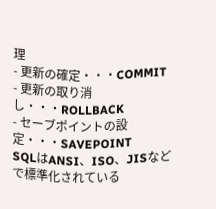理
- 更新の確定・・・COMMIT
- 更新の取り消し・・・ROLLBACK
- セーブポイントの設定・・・SAVEPOINT
SQLはANSI、ISO、JISなどで標準化されている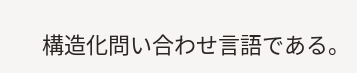構造化問い合わせ言語である。